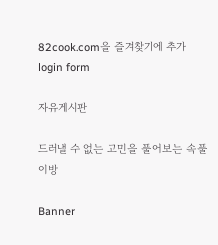82cook.com을 즐겨찾기에 추가
login form

자유게시판

드러낼 수 없는 고민을 풀어보는 속풀이방

Banner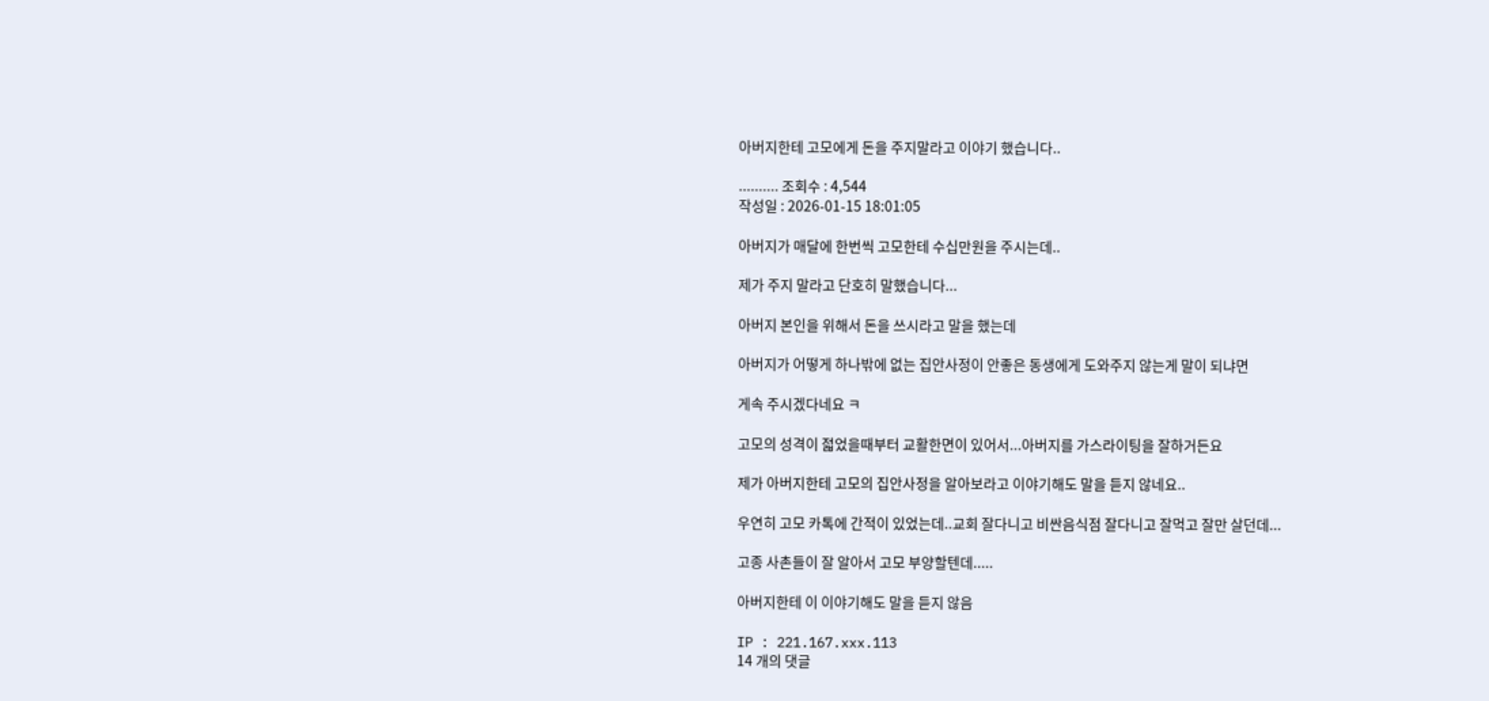아버지한테 고모에게 돈을 주지말라고 이야기 했습니다..

.......... 조회수 : 4,544
작성일 : 2026-01-15 18:01:05

아버지가 매달에 한번씩 고모한테 수십만원을 주시는데..

제가 주지 말라고 단호히 말했습니다...

아버지 본인을 위해서 돈을 쓰시라고 말을 했는데

아버지가 어떻게 하나밖에 없는 집안사정이 안좋은 동생에게 도와주지 않는게 말이 되냐면

게속 주시겠다네요 ㅋ

고모의 성격이 젋었을때부터 교활한면이 있어서...아버지를 가스라이팅을 잘하거든요

제가 아버지한테 고모의 집안사정을 알아보라고 이야기해도 말을 듣지 않네요..

우연히 고모 카톡에 간적이 있었는데..교회 잘다니고 비싼음식점 잘다니고 잘먹고 잘만 살던데...

고종 사촌들이 잘 알아서 고모 부양할텐데.....

아버지한테 이 이야기해도 말을 듣지 않음

IP : 221.167.xxx.113
14 개의 댓글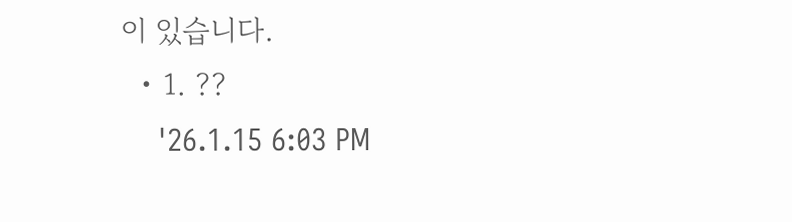이 있습니다.
  • 1. ??
    '26.1.15 6:03 PM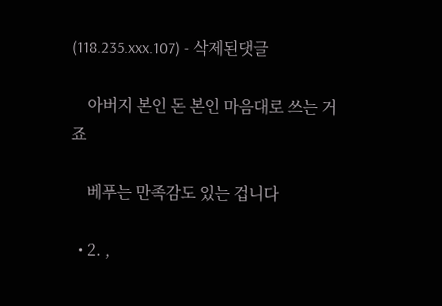(118.235.xxx.107) - 삭제된댓글

    아버지 본인 돈 본인 마음대로 쓰는 거죠

    베푸는 만족감도 있는 겁니다

  • 2. ,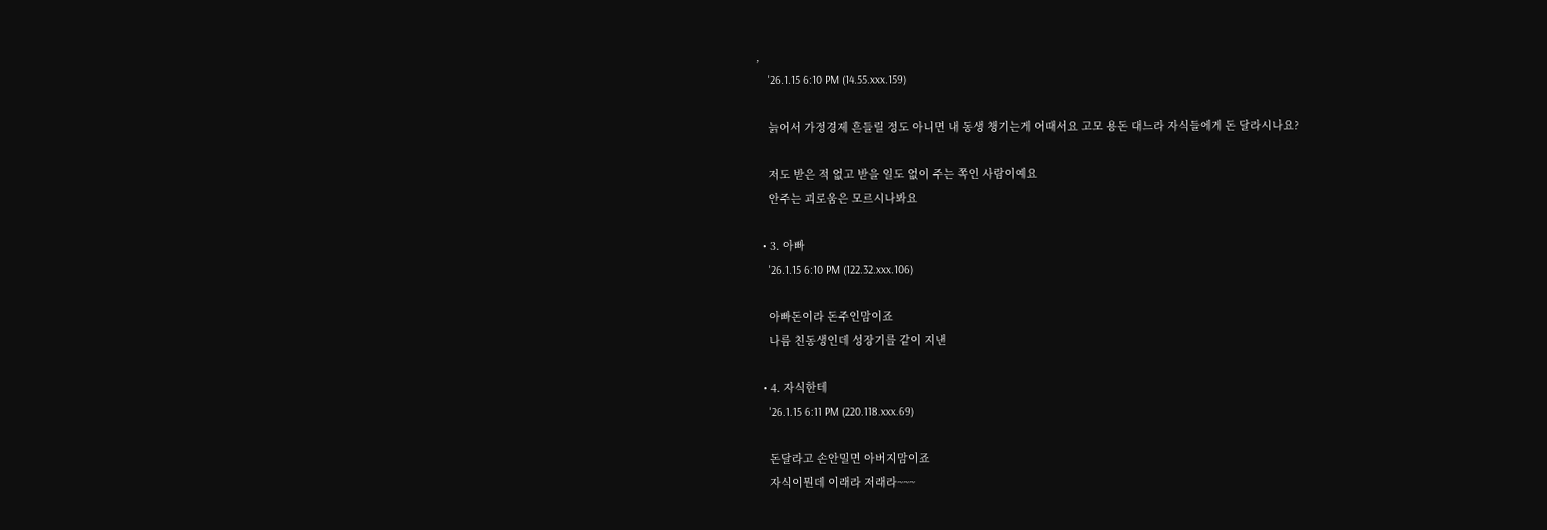,
    '26.1.15 6:10 PM (14.55.xxx.159)

    늙어서 가정경제 흔들릴 정도 아니면 내 동생 챙기는게 어때서요 고모 용돈 대느라 자식들에게 돈 달라시나요?

    저도 받은 적 없고 받을 일도 없이 주는 쪽인 사람이예요
    안주는 괴로움은 모르시나봐요

  • 3. 아빠
    '26.1.15 6:10 PM (122.32.xxx.106)

    아빠돈이라 돈주인맘이죠
    나름 친동생인데 성장기를 같이 지낸

  • 4. 자식한테
    '26.1.15 6:11 PM (220.118.xxx.69)

    돈달라고 손안밀면 아버지맘이죠
    자식이뭔데 이래라 저래라~~~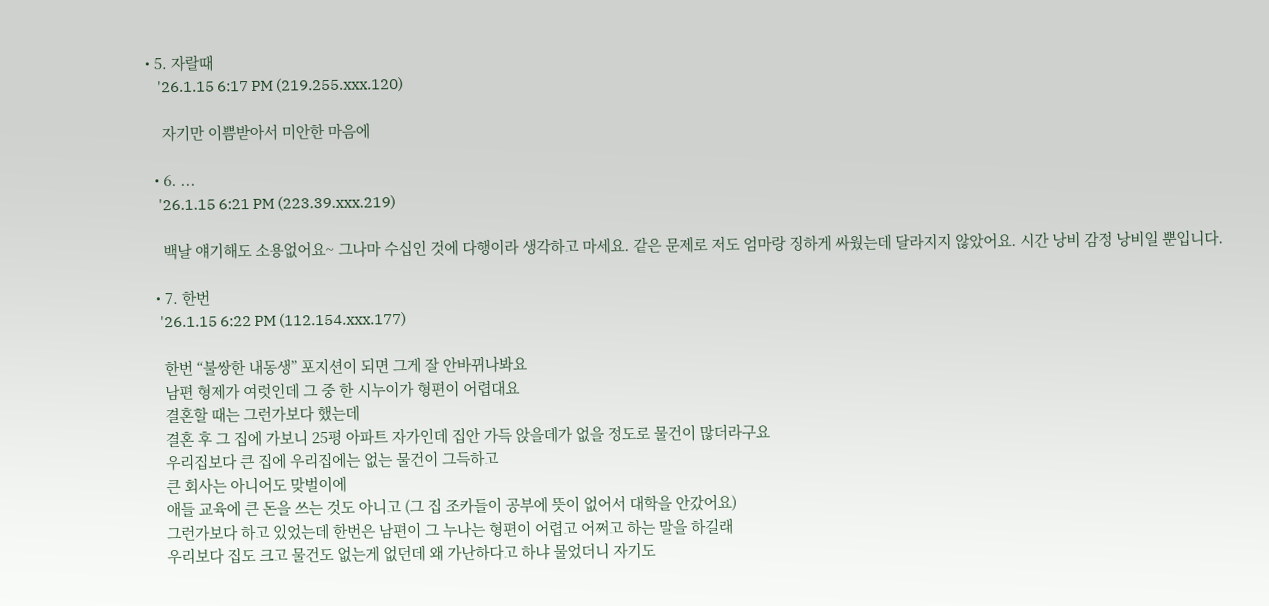• 5. 자랄때
    '26.1.15 6:17 PM (219.255.xxx.120)

    자기만 이쁨받아서 미안한 마음에

  • 6. ...
    '26.1.15 6:21 PM (223.39.xxx.219)

    백날 얘기해도 소용없어요~ 그나마 수십인 것에 다행이라 생각하고 마세요. 같은 문제로 저도 엄마랑 징하게 싸웠는데 달라지지 않았어요. 시간 낭비 감정 낭비일 뿐입니다.

  • 7. 한번
    '26.1.15 6:22 PM (112.154.xxx.177)

    한번 “불쌍한 내동생” 포지션이 되면 그게 잘 안바뀌나봐요
    남편 형제가 여럿인데 그 중 한 시누이가 형편이 어렵대요
    결혼할 때는 그런가보다 했는데
    결혼 후 그 집에 가보니 25평 아파트 자가인데 집안 가득 앉을데가 없을 정도로 물건이 많더라구요
    우리집보다 큰 집에 우리집에는 없는 물건이 그득하고
    큰 회사는 아니어도 맞벌이에
    애들 교육에 큰 돈을 쓰는 것도 아니고 (그 집 조카들이 공부에 뜻이 없어서 대학을 안갔어요)
    그런가보다 하고 있었는데 한번은 남편이 그 누나는 형편이 어렵고 어쩌고 하는 말을 하길래
    우리보다 집도 크고 물건도 없는게 없던데 왜 가난하다고 하냐 물었더니 자기도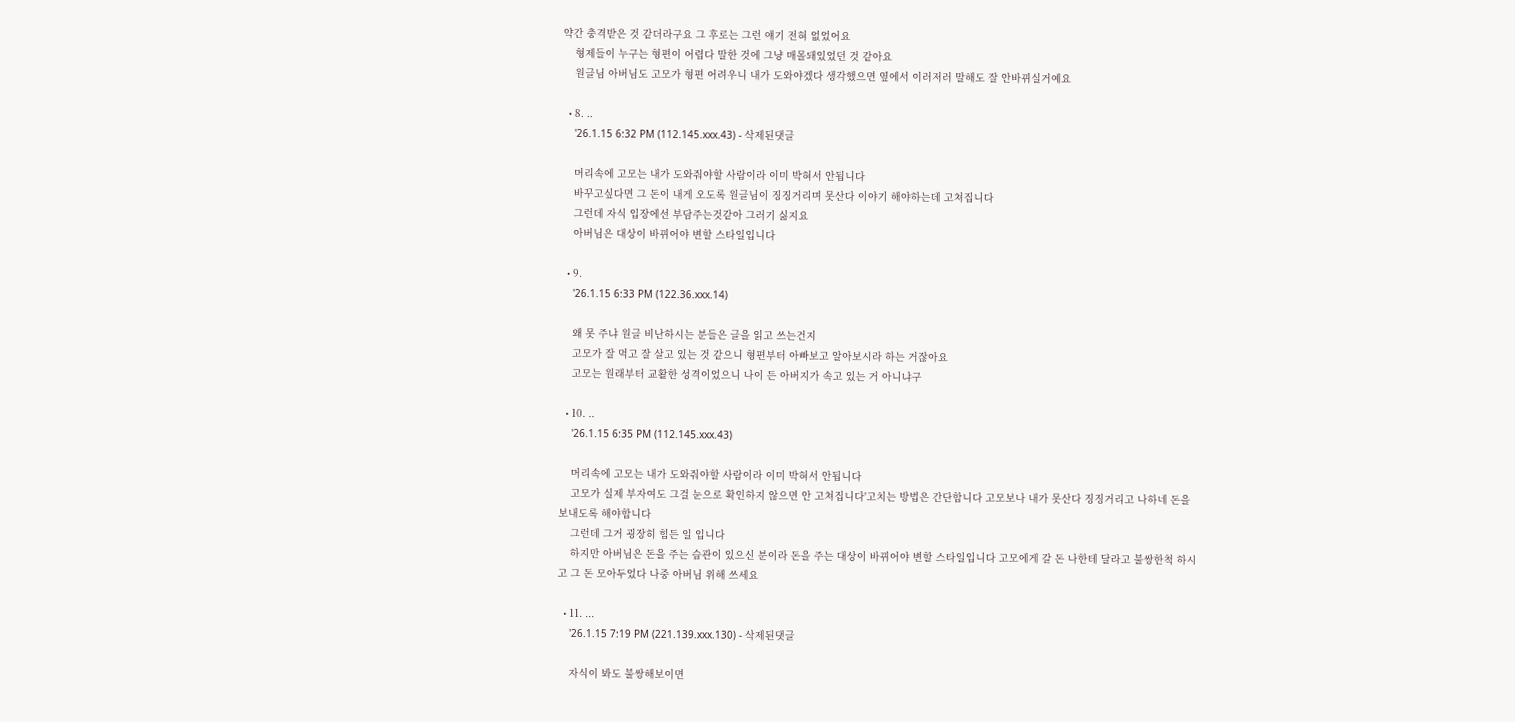약간 충격받은 것 같더라구요 그 후로는 그런 얘기 전혀 없었어요
    형제들이 누구는 형편이 어렵다 말한 것에 그냥 매몰돼있었던 것 같아요
    원글님 아버님도 고모가 형편 어려우니 내가 도와야겠다 생각했으면 옆에서 이러저러 말해도 잘 안바뀌실거예요

  • 8. ..
    '26.1.15 6:32 PM (112.145.xxx.43) - 삭제된댓글

    머리속에 고모는 내가 도와줘야할 사람이라 이미 박혀서 안됩니다
    바꾸고싶다면 그 돈이 내게 오도록 원글님이 징징거리며 못산다 이야기 해야하는데 고쳐집니다
    그런데 자식 입장에선 부담주는것같아 그러기 싫지요
    아버님은 대상이 바뀌어야 변할 스타일입니다

  • 9.
    '26.1.15 6:33 PM (122.36.xxx.14)

    왜 못 주냐 원글 비난하시는 분들은 글을 읽고 쓰는건지
    고모가 잘 먹고 잘 살고 있는 것 같으니 형편부터 아빠보고 알아보시라 하는 거잖아요
    고모는 원래부터 교활한 성격이었으니 나이 든 아버지가 속고 있는 거 아니냐구

  • 10. ..
    '26.1.15 6:35 PM (112.145.xxx.43)

    머리속에 고모는 내가 도와줘야할 사람이라 이미 박혀서 안됩니다
    고모가 실제 부자여도 그걸 눈으로 확인하지 않으면 안 고쳐집니다'고치는 방법은 간단합니다 고모보나 내가 못산다 징징거리고 나하네 돈을 보내도록 해야합니다
    그런데 그거 굉장히 힘든 일 입니다
    하지만 아버님은 돈을 주는 습관이 있으신 분이라 돈을 주는 대상이 바뀌어야 변할 스타일입니다 고모에게 갈 돈 나한테 달라고 불쌍한척 하시고 그 돈 모아두었다 나중 아버님 위해 쓰세요

  • 11. ...
    '26.1.15 7:19 PM (221.139.xxx.130) - 삭제된댓글

    자식이 봐도 불쌍해보이면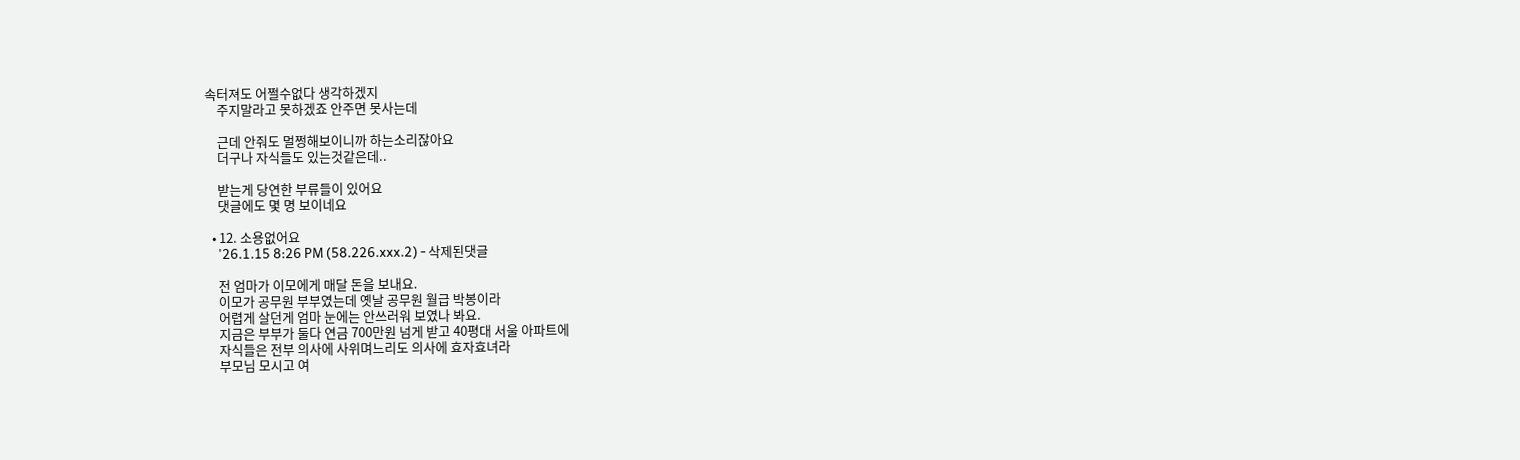속터져도 어쩔수없다 생각하겠지
    주지말라고 못하겠죠 안주면 못사는데

    근데 안줘도 멀쩡해보이니까 하는소리잖아요
    더구나 자식들도 있는것같은데..

    받는게 당연한 부류들이 있어요
    댓글에도 몇 명 보이네요

  • 12. 소용없어요
    '26.1.15 8:26 PM (58.226.xxx.2) - 삭제된댓글

    전 엄마가 이모에게 매달 돈을 보내요.
    이모가 공무원 부부였는데 옛날 공무원 월급 박봉이라
    어렵게 살던게 엄마 눈에는 안쓰러워 보였나 봐요.
    지금은 부부가 둘다 연금 700만원 넘게 받고 40평대 서울 아파트에
    자식들은 전부 의사에 사위며느리도 의사에 효자효녀라
    부모님 모시고 여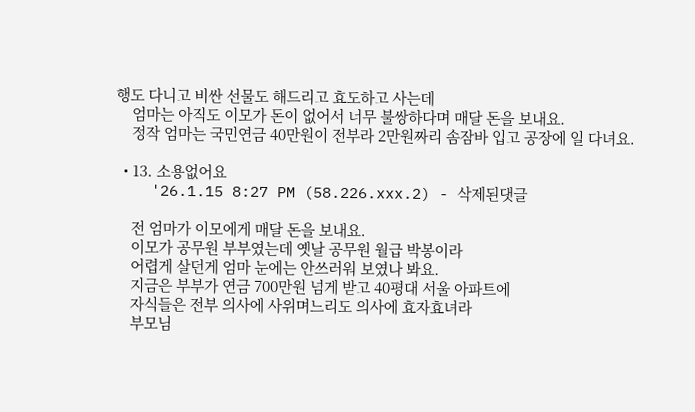행도 다니고 비싼 선물도 해드리고 효도하고 사는데
    엄마는 아직도 이모가 돈이 없어서 너무 불쌍하다며 매달 돈을 보내요.
    정작 엄마는 국민연금 40만원이 전부라 2만원짜리 솜잠바 입고 공장에 일 다녀요.

  • 13. 소용없어요
    '26.1.15 8:27 PM (58.226.xxx.2) - 삭제된댓글

    전 엄마가 이모에게 매달 돈을 보내요.
    이모가 공무원 부부였는데 옛날 공무원 월급 박봉이라
    어렵게 살던게 엄마 눈에는 안쓰러워 보였나 봐요.
    지금은 부부가 연금 700만원 넘게 받고 40평대 서울 아파트에
    자식들은 전부 의사에 사위며느리도 의사에 효자효녀라
    부모님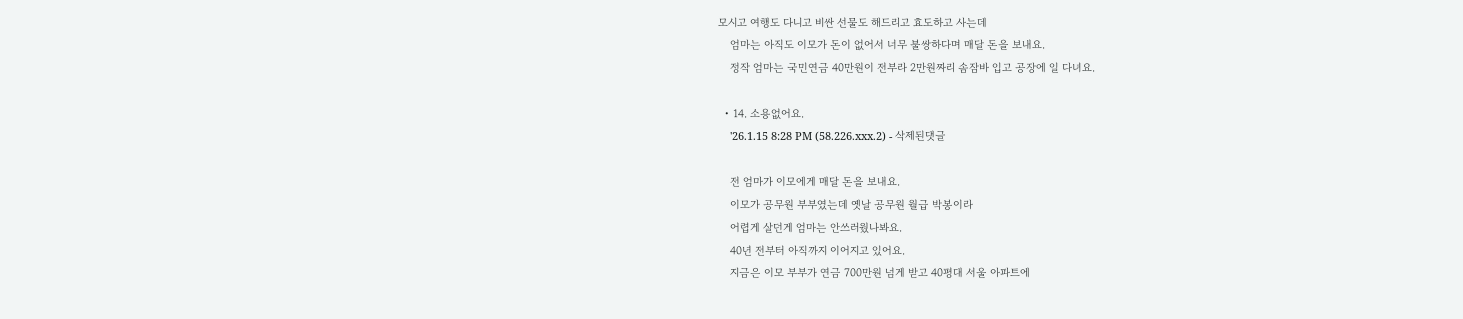모시고 여행도 다니고 비싼 선물도 해드리고 효도하고 사는데
    엄마는 아직도 이모가 돈이 없어서 너무 불쌍하다며 매달 돈을 보내요.
    정작 엄마는 국민연금 40만원이 전부라 2만원짜리 솜잠바 입고 공장에 일 다녀요.

  • 14. 소용없어요.
    '26.1.15 8:28 PM (58.226.xxx.2) - 삭제된댓글

    전 엄마가 이모에게 매달 돈을 보내요.
    이모가 공무원 부부였는데 옛날 공무원 월급 박봉이라
    어렵게 살던게 엄마는 안쓰러웠나봐요.
    40년 전부터 아직까지 이어지고 있어요.
    지금은 이모 부부가 연금 700만원 넘게 받고 40평대 서울 아파트에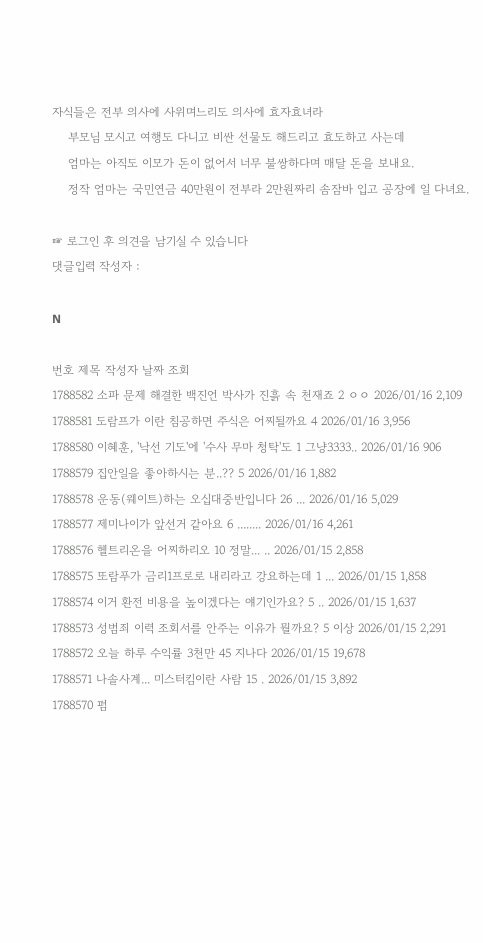자식들은 전부 의사에 사위며느리도 의사에 효자효녀라
    부모님 모시고 여행도 다니고 비싼 선물도 해드리고 효도하고 사는데
    엄마는 아직도 이모가 돈이 없어서 너무 불쌍하다며 매달 돈을 보내요.
    정작 엄마는 국민연금 40만원이 전부라 2만원짜리 솜잠바 입고 공장에 일 다녀요.

☞ 로그인 후 의견을 남기실 수 있습니다
댓글입력 작성자 :

N

번호 제목 작성자 날짜 조회
1788582 소파 문제 해결한 백진언 박사가 진흙 속 천재죠 2 ㅇㅇ 2026/01/16 2,109
1788581 도람프가 이란 침공하면 주식은 어찌될까요 4 2026/01/16 3,956
1788580 이혜훈, '낙선 기도'에 '수사 무마 청탁'도 1 그냥3333.. 2026/01/16 906
1788579 집안일을 좋아하시는 분..?? 5 2026/01/16 1,882
1788578 운동(웨이트)하는 오십대중반입니다 26 ... 2026/01/16 5,029
1788577 제미나이가 앞선거 같아요 6 ........ 2026/01/16 4,261
1788576 헬트리온을 어찌하리오 10 정말... .. 2026/01/15 2,858
1788575 또람푸가 금리1프로로 내리라고 강요하는데 1 ... 2026/01/15 1,858
1788574 이거 환전 비용을 높이겠다는 얘기인가요? 5 .. 2026/01/15 1,637
1788573 성범죄 이력 조회서를 안주는 이유가 뭘까요? 5 이상 2026/01/15 2,291
1788572 오늘 하루 수익률 3천만 45 지나다 2026/01/15 19,678
1788571 나솔사계... 미스터킴이란 사람 15 . 2026/01/15 3,892
1788570 펌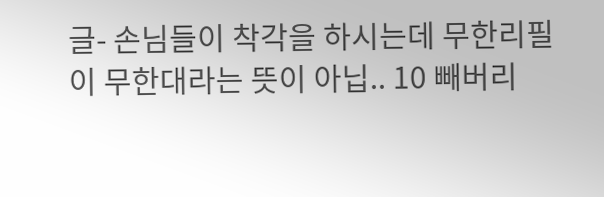글- 손님들이 착각을 하시는데 무한리필이 무한대라는 뜻이 아닙.. 10 빼버리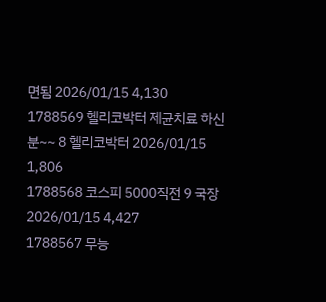면됨 2026/01/15 4,130
1788569 헬리코박터 제균치료 하신 분~~ 8 헬리코박터 2026/01/15 1,806
1788568 코스피 5000직전 9 국장 2026/01/15 4,427
1788567 무능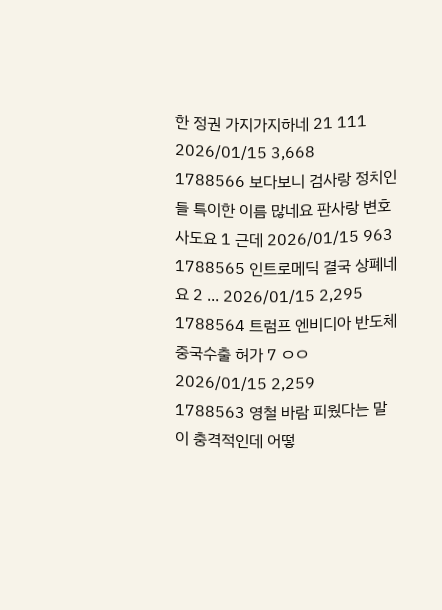한 정권 가지가지하네 21 111 2026/01/15 3,668
1788566 보다보니 검사랑 정치인들 특이한 이름 많네요 판사랑 변호사도요 1 근데 2026/01/15 963
1788565 인트로메딕 결국 상폐네요 2 ... 2026/01/15 2,295
1788564 트럼프 엔비디아 반도체 중국수출 허가 7 ㅇㅇ 2026/01/15 2,259
1788563 영철 바람 피웠다는 말이 충격적인데 어떻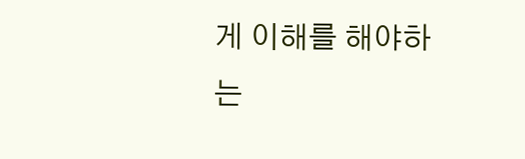게 이해를 해야하는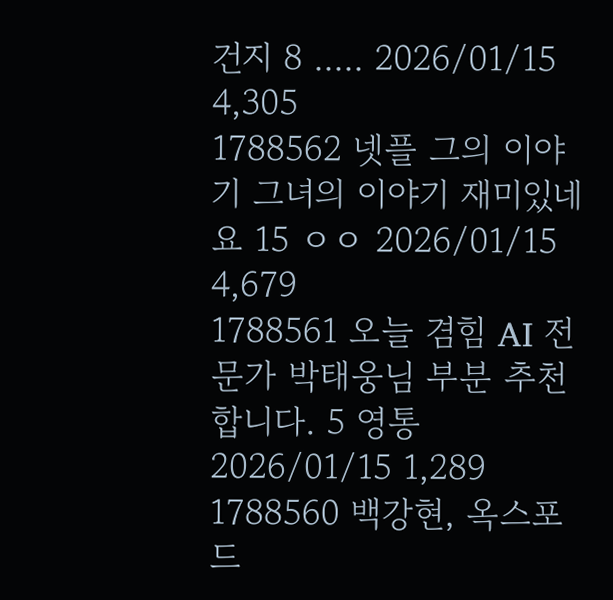건지 8 ..... 2026/01/15 4,305
1788562 넷플 그의 이야기 그녀의 이야기 재미있네요 15 ㅇㅇ 2026/01/15 4,679
1788561 오늘 겸힘 AI 전문가 박태웅님 부분 추천합니다. 5 영통 2026/01/15 1,289
1788560 백강현, 옥스포드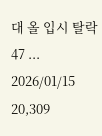대 올 입시 탈락 47 ... 2026/01/15 20,309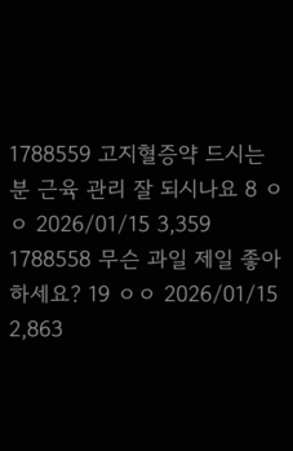1788559 고지혈증약 드시는 분 근육 관리 잘 되시나요 8 ㅇㅇ 2026/01/15 3,359
1788558 무슨 과일 제일 좋아하세요? 19 ㅇㅇ 2026/01/15 2,863